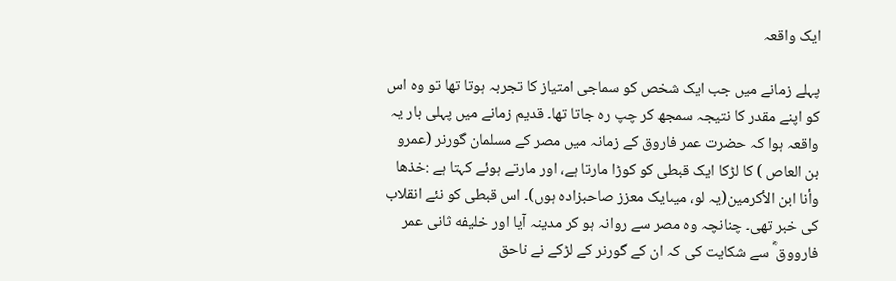ایک واقعہ

پہلے زمانے میں جب ایک شخص کو سماجی امتیاز کا تجربہ ہوتا تھا تو وہ اس کو اپنے مقدر کا نتیجہ سمجھ کر چپ رہ جاتا تھا۔ قدیم زمانے میں پہلی بار یہ واقعہ ہوا کہ حضرت عمر فاروق کے زمانہ میں مصر کے مسلمان گورنر (عمرو بن العاص ) کا لڑکا ایک قبطی کو کوڑا مارتا ہے، اور مارتے ہوئے کہتا ہے :خذها وأنا ابن الأكرمين(یہ لو، میںایک معزز صاحبزادہ ہوں)۔ اس قبطی کو نئے انقلاب کی خبر تھی۔ چنانچہ وہ مصر سے روانہ ہو کر مدینہ آیا اور خلیفه ثانی عمر فارووق ؓ سے شکایت کی کہ ان کے گورنر کے لڑکے نے ناحق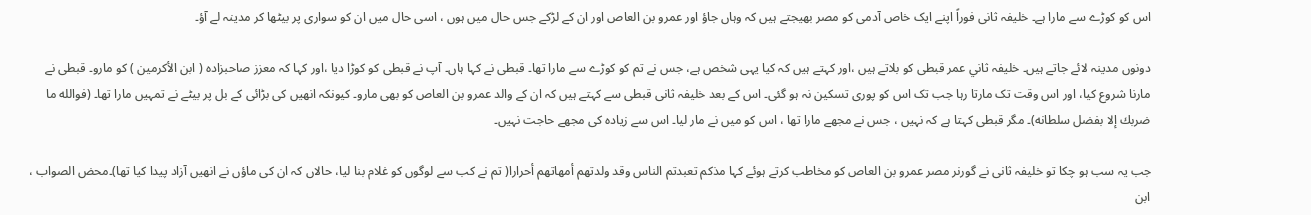اس کو کوڑے سے مارا ہے۔ خلیفہ ثانی فوراً اپنے ایک خاص آدمی کو مصر بھیجتے ہیں کہ وہاں جاؤ اور عمرو بن العاص اور ان کے لڑکے جس حال میں ہوں ، اسی حال میں ان کو سواری پر بیٹھا کر مدینہ لے آؤ۔

دونوں مدینہ لائے جاتے ہیں۔ خلیفہ ثاني عمر قبطی کو بلاتے ہیں ،اور کہتے ہیں کہ کیا یہی شخص ہے، جس نے تم کو کوڑے سے مارا تھا۔ قبطی نے کہا ہاں۔ آپ نے قبطی کو کوڑا دیا ،اور کہا کہ معزز صاحبزادہ ( ابن الأكرمين ) کو مارو۔ قبطی نے مارنا شروع کیا، اور اس وقت تک مارتا رہا جب تک اس کو پوری تسکین نہ ہو گئی۔ اس کے بعد خلیفہ ثانی قبطی سے کہتے ہیں کہ ان کے والد عمرو بن العاص کو بھی مارو۔ کیونکہ انھیں کی بڑائی کے بل پر بیٹے نے تمہیں مارا تھا۔ (فوالله ما ضربك إلا بفضل سلطانه)۔ مگر قبطی کہتا ہے کہ نہیں ، جس نے مجھے مارا تھا ، اس کو میں نے مار لیا۔ اس سے زیادہ کی مجھے حاجت نہیں۔

جب یہ سب ہو چکا تو خلیفہ ثانی نے گورنر مصر عمرو بن العاص کو مخاطب کرتے ہوئے کہا مذكم تعبدتم الناس وقد ولدتهم أمهاتهم أحرارا( تم نے کب سے لوگوں کو غلام بنا لیا، حالاں کہ ان کی ماؤں نے انھیں آزاد پیدا کیا تھا)۔محض الصواب ، ابن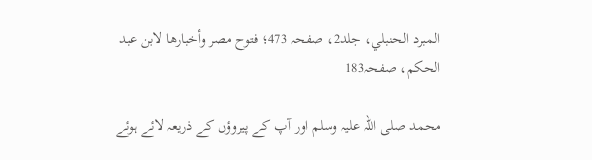المبرد الحنبلي، جلد2، صفحہ 473؛ فتوح مصر وأخبارها لابن عبد الحكم، صفحہ183

محمد صلی اللہ علیہ وسلم اور آپ کے پیروؤں کے ذریعہ لائے ہوئے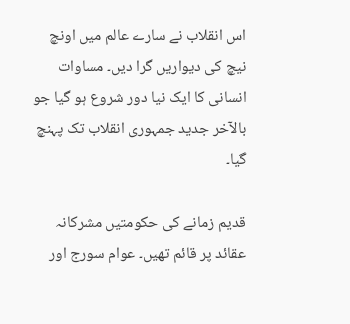اس انقلاب نے سارے عالم میں اونچ نیچ کی دیواریں گرا دیں۔ مساوات انسانی کا ایک نیا دور شروع ہو گیا جو بالآخر جدید جمہوری انقلاب تک پہنچ گیا۔

قدیم زمانے کی حکومتیں مشرکانہ عقائد پر قائم تھیں۔ عوام سورج اور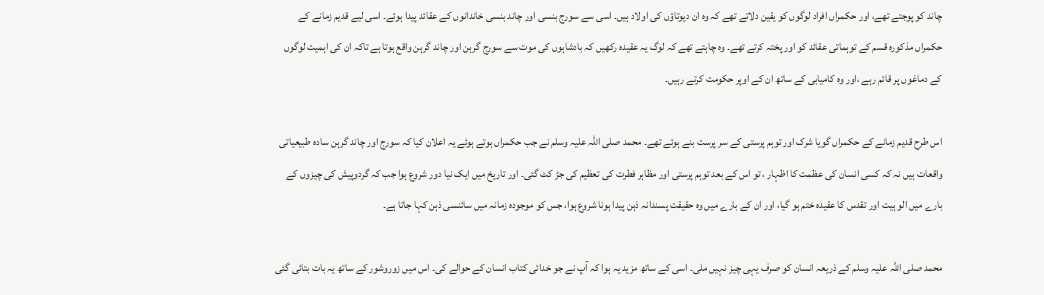چاند کو پوجتے تھے، اور حکمراں افراد لوگوں کو یقین دلاتے تھے کہ وہ ان دیوتاؤں کی اولاد ہیں۔ اسی سے سورج بنسی اور چاند بنسی خاندانوں کے عقائد پیدا ہوئے۔ اسی لیے قدیم زمانے کے حکمراں مذکورہ قسم کے توہماتی عقائد کو اور پختہ کرتے تھے۔ وہ چاہتے تھے کہ لوگ یہ عقیدہ رکھیں کہ بادشاہوں کی موت سے سورج گرہن اور چاند گرہن واقع ہوتا ہے تاکہ ان کی اہمیت لوگوں کے دماغوں پر قائم رہے ،اور وہ کامیابی کے ساتھ ان کے اوپر حکومت کرتے رہیں۔

اس طرح قدیم زمانے کے حکمراں گویا شرک اور توہم پرستی کے سر پرست بنے ہوئے تھے۔ محمد صلی اللہ علیہ وسلم نے جب حکمراں ہوتے ہوئے یہ اعلان کیا کہ سورج اور چاند گرہن سادہ طبیعیاتی واقعات ہیں نہ کہ کسی انسان کی عظمت کا اظہار ، تو اس کے بعد توہم پرستی اور مظاہر فطرت کی تعظیم کی جڑ کٹ گئی۔ اور تاریخ میں ایک نیا دور شروع ہوا جب کہ گردوپیش کی چیزوں کے بارے میں الو ہیت اور تقدس کا عقیدہ ختم ہو گیا، اور ان کے بارے میں وہ حقیقت پسندانہ ذہن پیدا ہونا شروع ہوا، جس کو موجودہ زمانہ میں سائنسی ذہن کہا جاتا ہے۔

محمد صلی اللہ علیہ وسلم کے ذریعہ انسان کو صرف یہی چیز نہیں ملی۔ اسی کے ساتھ مزید یہ ہوا کہ آپ نے جو خدائی کتاب انسان کے حوالے کی۔ اس میں زوروشور کے ساتھ یہ بات بتائی گئی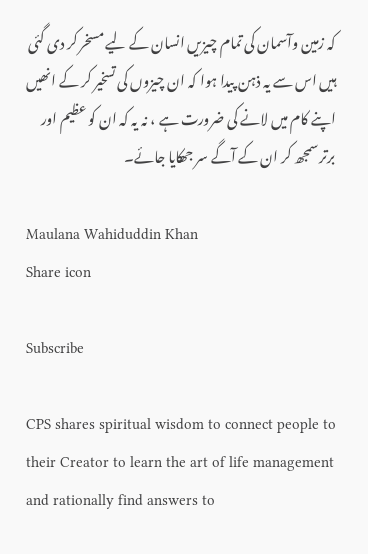کہ زمین وآسمان کی تمام چیزیں انسان کے لیے مسخر کر دی گئی ہیں اس سے یہ ذہن پیدا ہوا کہ ان چیزوں کی تسخیر کر کے انھیں اپنے کام میں لانے کی ضرورت ہے ، نہ یہ کہ ان کو عظیم اور برتر سمجھ کر ان کے آگے سر جھکایا جائے۔

Maulana Wahiduddin Khan
Share icon

Subscribe

CPS shares spiritual wisdom to connect people to their Creator to learn the art of life management and rationally find answers to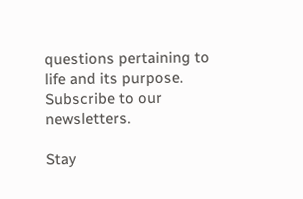questions pertaining to life and its purpose. Subscribe to our newsletters.

Stay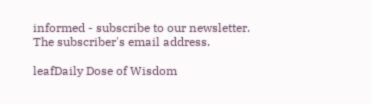informed - subscribe to our newsletter.
The subscriber's email address.

leafDaily Dose of Wisdom